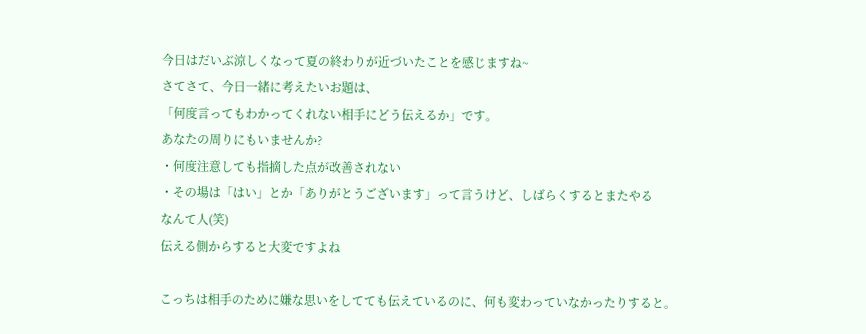今日はだいぶ涼しくなって夏の終わりが近づいたことを感じますね~
さてさて、今日一緒に考えたいお題は、
「何度言ってもわかってくれない相手にどう伝えるか」です。
あなたの周りにもいませんか?
・何度注意しても指摘した点が改善されない
・その場は「はい」とか「ありがとうございます」って言うけど、しばらくするとまたやる
なんて人(笑)
伝える側からすると大変ですよね

こっちは相手のために嫌な思いをしてても伝えているのに、何も変わっていなかったりすると。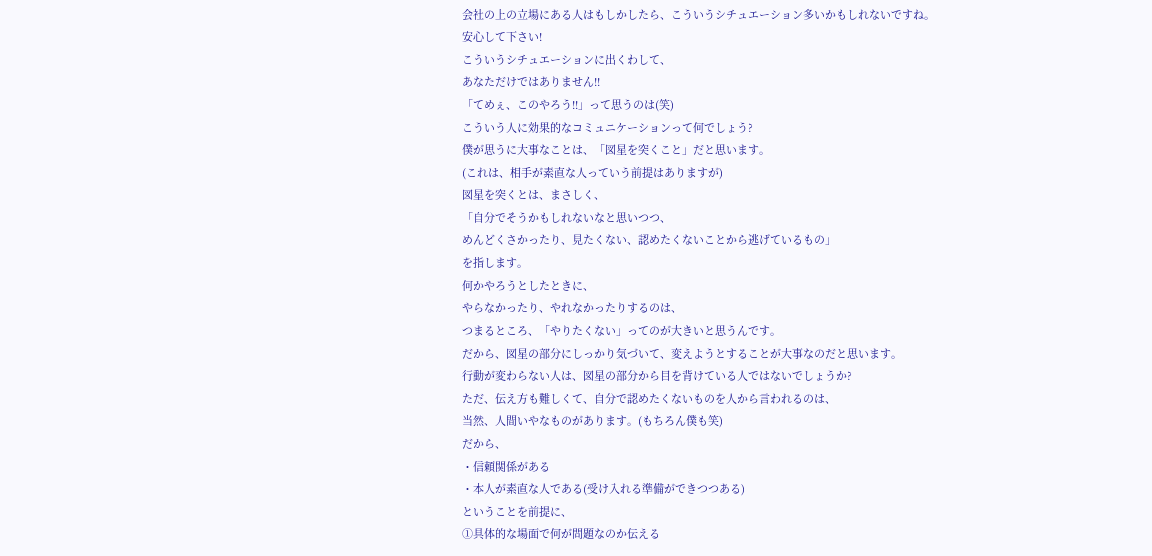会社の上の立場にある人はもしかしたら、こういうシチュエーション多いかもしれないですね。
安心して下さい!
こういうシチュエーションに出くわして、
あなただけではありません!!
「てめぇ、このやろう!!」って思うのは(笑)
こういう人に効果的なコミュニケーションって何でしょう?
僕が思うに大事なことは、「図星を突くこと」だと思います。
(これは、相手が素直な人っていう前提はありますが)
図星を突くとは、まさしく、
「自分でそうかもしれないなと思いつつ、
めんどくさかったり、見たくない、認めたくないことから逃げているもの」
を指します。
何かやろうとしたときに、
やらなかったり、やれなかったりするのは、
つまるところ、「やりたくない」ってのが大きいと思うんです。
だから、図星の部分にしっかり気づいて、変えようとすることが大事なのだと思います。
行動が変わらない人は、図星の部分から目を背けている人ではないでしょうか?
ただ、伝え方も難しくて、自分で認めたくないものを人から言われるのは、
当然、人間いやなものがあります。(もちろん僕も笑)
だから、
・信頼関係がある
・本人が素直な人である(受け入れる準備ができつつある)
ということを前提に、
①具体的な場面で何が問題なのか伝える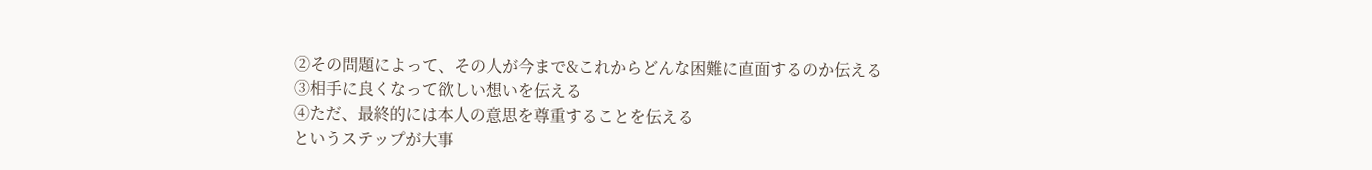②その問題によって、その人が今まで&これからどんな困難に直面するのか伝える
③相手に良くなって欲しい想いを伝える
④ただ、最終的には本人の意思を尊重することを伝える
というステップが大事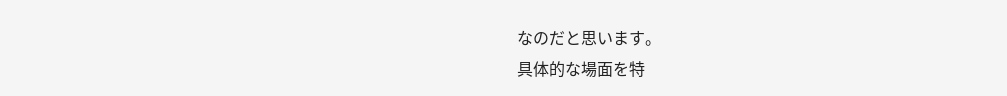なのだと思います。
具体的な場面を特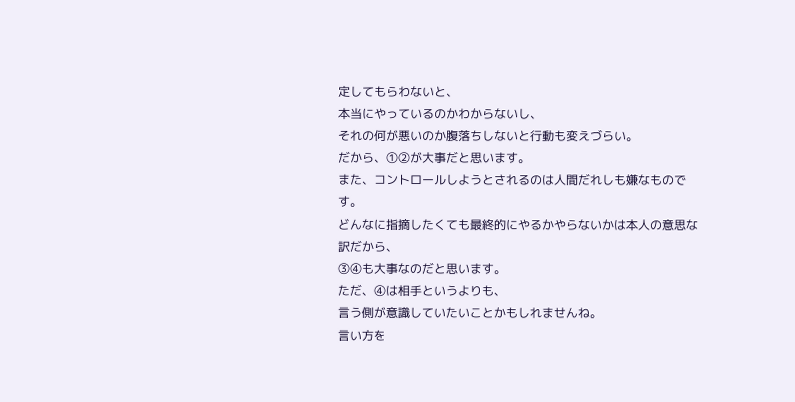定してもらわないと、
本当にやっているのかわからないし、
それの何が悪いのか腹落ちしないと行動も変えづらい。
だから、①②が大事だと思います。
また、コントロールしようとされるのは人間だれしも嫌なものです。
どんなに指摘したくても最終的にやるかやらないかは本人の意思な訳だから、
③④も大事なのだと思います。
ただ、④は相手というよりも、
言う側が意識していたいことかもしれませんね。
言い方を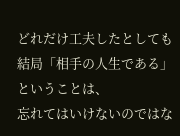どれだけ工夫したとしても結局「相手の人生である」ということは、
忘れてはいけないのではな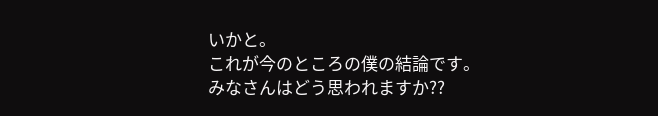いかと。
これが今のところの僕の結論です。
みなさんはどう思われますか??